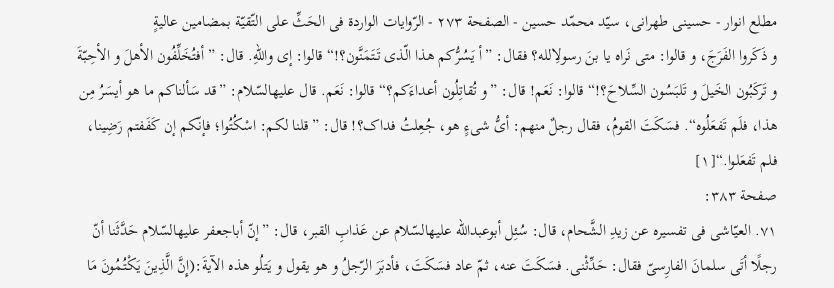مطلع انوار - حسینی طهرانی، سیّد محمّد حسین - الصفحة ٢٧٣ - الرّوایات الواردة فی الحَثِّ علی التّقیّة بمضامین عالیةٍ
و ذَکَروا الفَرَجَ، و قالوا: متی نَراه یا بنَ رسولِالله؟ فقال: ”أ یَسُرُّکم هذا الّذی تَتَمَنَّون؟!“ قالوا: إی واللهِ. قال: ”أفتُخَلِّفُون الأهلَ و الأحِبّةَ و تَرکَبُون الخَیلَ و تَلبَسُون السِّلاحَ؟!“ قالوا: نَعَم! قال: ”و تُقاتِلُون أعداءَکم؟“ قالوا: نَعَم. قال علیهالسّلام: ”قد سَألناکم ما هو أیسَرُ مِن هذا، فلَم تَفعَلُوه“. فسَکَتَ القومُ، فقال رجلٌ منهم: أیُّ شیءٍ هو، جُعِلتُ فداک؟! قال: ”قلنا لکم: اسْکُتُوا؛ فإنّکم إن کَفَفتم رَضِینا، فلم تَفعَلوا.“[١]
صفحة ٣٨٣:
٧١. العیّاشی فی تفسیره عن زیدِ الشَّحام، قال: سُئِل أبوعبدالله علیهالسّلام عن عَذابِ القبر، قال: ”إنّ أباجعفر علیهالسّلام حَدَّثَنا أنّ رجلًا أتَی سلمانَ الفارِسیّ فقال: حَدِّثْنی. فسَکَتَ عنه، ثمّ عاد فسَکَتَ، فأدبَرَ الرّجلُ و هو یقول و یَتلُو هذه الآیةَ:(إِنَّ الَّذِينَ يَكْتُمُونَ مَا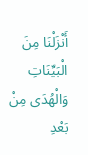أَنْزَلْنَا مِنَ الْبَيِّنَاتِ وَالْهُدَى مِنْ بَعْدِ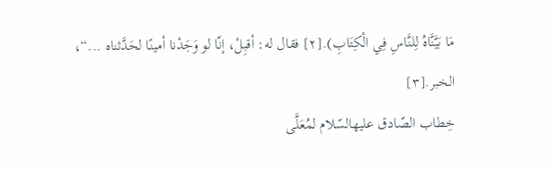مَا بَيَّنَّاهُ لِلنَّاسِ فِي الْكِتَابِ).[٢] فقال له: أقبِلْ، إنّا لو وَجَدْنا أمینًا لحَدَّثناه ...“، الخبر.[٣]
خِطاب الصّادق علیهالسّلام لمُعَلَّی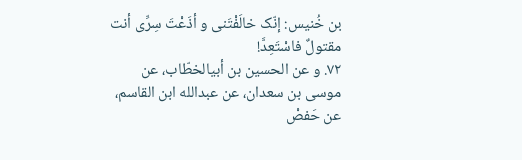بن خُنیس: إنّک خالَفْتَنی و أذَعْتَ سِرِّی أنت مقتولٌ فاسْتَعِدَّ!
٧٢. و عن الحسین بن أبیالخطّاب، عن موسی بن سعدان، عن عبدالله ابن القاسم، عن حَفصْ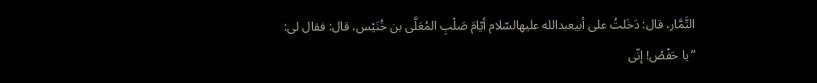التَّمَّار، قال: دَخَلتُ علی أبیعبدالله علیهالسّلام أیّامَ صَلْبِ المُعَلَّی بن خُنَیْس، قال: فقال لی:
”یا حَفْصُ! إنّی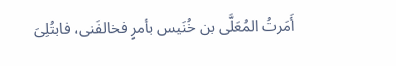أَمَرتُ المُعَلَّی بن خُنَیس بأمرٍ فخالفَنی، فابتُلِیَ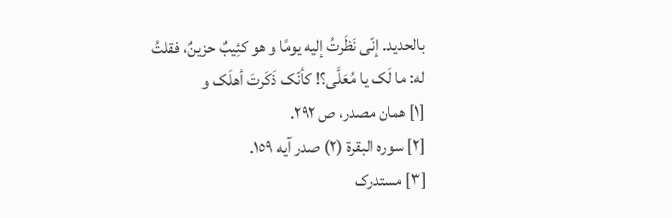بالحدید. إنّی نَظَرتُ إلیه یومًا و هو کئِیبٌ حزینٌ، فقلتُ له: ما لَک یا مُعَلَّی؟! کأنّک ذَکَرتَ أهلَک و
[١] همان مصدر، ص ٢٩٢.
[٢] سوره البقرة (٢) صدر آیه ١٥٩.
[٣] مستدرک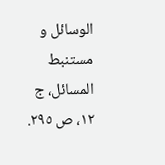الوسائل و مستنبط المسائل، ج ١٢، ص ٢٩٥.